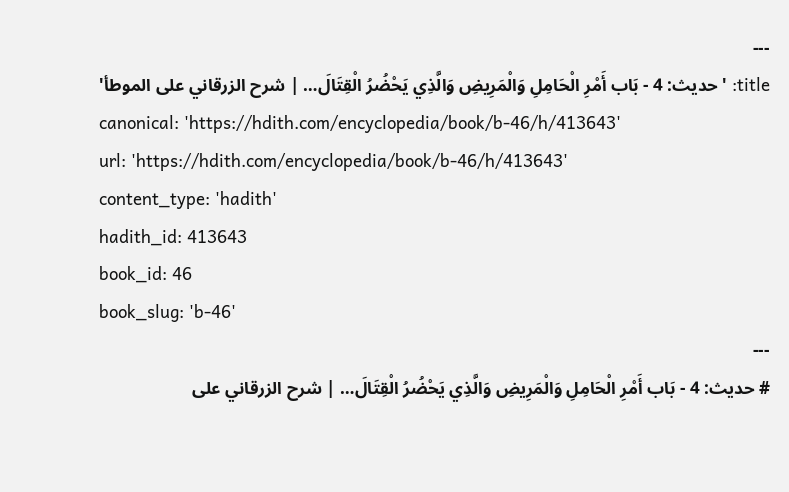---
title: 'حديث: 4 - بَاب أَمْرِ الْحَامِلِ وَالْمَرِيضِ وَالَّذِي يَحْضُرُ الْقِتَالَ… | شرح الزرقاني على الموطأ'
canonical: 'https://hdith.com/encyclopedia/book/b-46/h/413643'
url: 'https://hdith.com/encyclopedia/book/b-46/h/413643'
content_type: 'hadith'
hadith_id: 413643
book_id: 46
book_slug: 'b-46'
---
# حديث: 4 - بَاب أَمْرِ الْحَامِلِ وَالْمَرِيضِ وَالَّذِي يَحْضُرُ الْقِتَالَ… | شرح الزرقاني على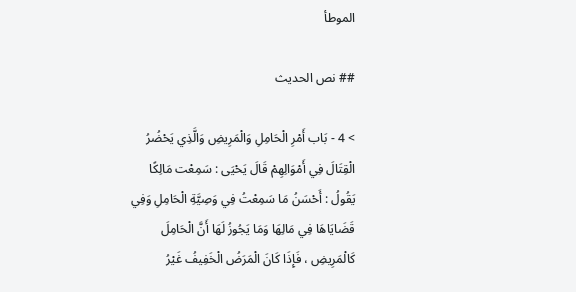الموطأ

## نص الحديث

> 4 - بَاب أَمْرِ الْحَامِلِ وَالْمَرِيضِ وَالَّذِي يَحْضُرُ الْقِتَالَ فِي أَمْوَالِهِمْ قَالَ يَحْيَى : سَمِعْت مَالِكًا يَقُولُ : أَحْسَنُ مَا سَمِعْتُ فِي وَصِيَّةِ الْحَامِلِ وَفِي قَضَايَاهَا فِي مَالِهَا وَمَا يَجُوزُ لَهَا أَنَّ الْحَامِلَ كَالْمَرِيضِ ، فَإِذَا كَانَ الْمَرَضُ الْخَفِيفُ غَيْرُ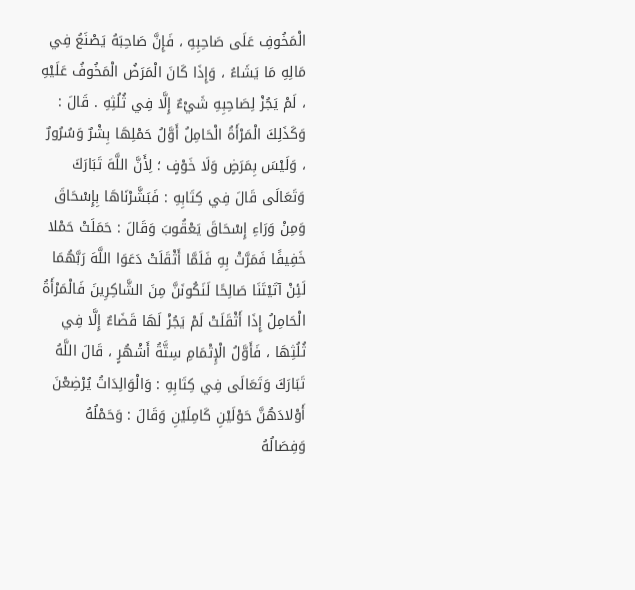الْمَخُوفِ عَلَى صَاحِبِهِ ، فَإِنَّ صَاحِبَهُ يَصْنَعُ فِي مَالِهِ مَا يَشَاءُ ، وَإِذَا كَانَ الْمَرَضُ الْمَخُوفُ عَلَيْهِ ، لَمْ يَجُزْ لِصَاحِبِهِ شَيْءٌ إِلَّا فِي ثُلُثِهِ . قَالَ : وَكَذَلِكَ الْمَرْأَةُ الْحَامِلُ أَوَّلُ حَمْلِهَا بِشْرٌ وَسُرُورٌ ، وَلَيْسَ بِمَرَضٍ وَلَا خَوْفٍ ؛ لِأَنَّ اللَّهَ تَبَارَكَ وَتَعَالَى قَالَ فِي كِتَابِهِ : فَبَشَّرْنَاهَا بِإِسْحَاقَ وَمِنْ وَرَاءِ إِسْحَاقَ يَعْقُوبَ وَقَالَ : حَمَلَتْ حَمْلا خَفِيفًا فَمَرَّتْ بِهِ فَلَمَّا أَثْقَلَتْ دَعَوَا اللَّهَ رَبَّهُمَا لَئِنْ آتَيْتَنَا صَالِحًا لَنَكُونَنَّ مِنَ الشَّاكِرِينَ فَالْمَرْأَةُ الْحَامِلُ إِذَا أَثْقَلَتْ لَمْ يَجُزْ لَهَا قَضَاءٌ إِلَّا فِي ثُلُثِهَا ، فَأَوَّلُ الْإِتْمَامِ سِتَّةُ أَشْهُرٍ ، قَالَ اللَّهُ تَبَارَكَ وَتَعَالَى فِي كِتَابِهِ : وَالْوَالِدَاتُ يُرْضِعْنَ أَوْلادَهُنَّ حَوْلَيْنِ كَامِلَيْنِ وَقَالَ : وَحَمْلُهُ وَفِصَالُهُ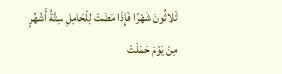ثَلاثُونَ شَهْرًا فَإِذَا مَضَتْ لِلْحَامِلِ سِتَّةُ أَشْهُرٍ مِنْ يَوْمَ حَمَلَتْ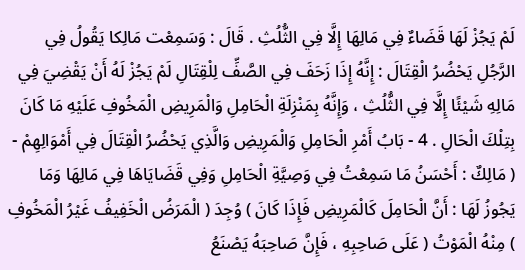لَمْ يَجُزْ لَهَا قَضَاءٌ فِي مَالِهَا إِلَّا فِي الثُّلُثِ . قَالَ : وَسَمِعْت مَالِكا يَقُولُ فِي الرَّجُلِ يَحْضُرُ الْقِتَالَ : إِنَّهُ إِذَا زَحَفَ فِي الصَّفِّ لِلْقِتَالِ لَمْ يَجُزْ لَهُ أَنْ يَقْضِيَ فِي مَالِهِ شَيْئًا إِلَّا فِي الثُّلُثِ ، وَإِنَّهُ بِمَنْزِلَةِ الْحَامِلِ وَالْمَرِيضِ الْمَخُوفِ عَلَيْهِ مَا كَانَ بِتِلْكَ الْحَالِ . 4 - بَابُ أَمْرِ الْحَامِلِ وَالْمَرِيضِ وَالَّذِي يَحْضُرُ الْقِتَالَ فِي أَمْوَالِهِمْ - ( مَالِكٌ : أَحْسَنُ مَا سَمِعْتُ فِي وَصِيَّةِ الْحَامِلِ وَفِي قَضَايَاهَا فِي مَالِهَا وَمَا يَجُوزُ لَهَا : أَنَّ الْحَامِلَ كَالْمَرِيضِ فَإِذَا كَانَ ) وُجِدَ ( الْمَرَضُ الْخَفِيفُ غَيْرُ الْمَخُوفِ ) مِنْهُ الْمَوْتُ ( عَلَى صَاحِبِهِ ، فَإِنَّ صَاحِبَهُ يَصْنَعُ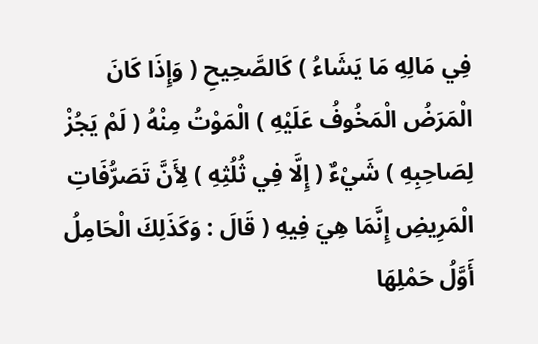فِي مَالِهِ مَا يَشَاءُ ) كَالصَّحِيحِ ( وَإِذَا كَانَ الْمَرَضُ الْمَخُوفُ عَلَيْهِ ) الْمَوْتُ مِنْهُ ( لَمْ يَجُزْ لِصَاحِبِهِ ) شَيْءٌ ( إِلَّا فِي ثُلُثِهِ ) لِأَنَّ تَصَرُّفَاتِ الْمَرِيضِ إِنَّمَا هِيَ فِيهِ ( قَالَ : وَكَذَلِكَ الْحَامِلُ أَوَّلُ حَمْلِهَا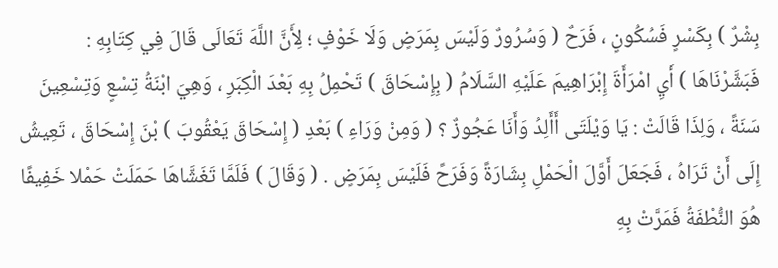بِشْرٌ ) بِكَسْرٍ فَسُكُونٍ ، فَرَحٌ ( وَسُرُورٌ وَلَيْسَ بِمَرَضٍ وَلَا خَوْفٍ ؛ لِأَنَّ اللَّهَ تَعَالَى قَالَ فِي كِتَابِهِ : فَبَشَّرْنَاهَا ) أَيِ امْرَأَةَ إِبْرَاهِيمَ عَلَيْهِ السَّلَامُ ( بِإِسْحَاقَ ) تَحْمِلُ بِهِ بَعْدَ الْكِبَرِ ، وَهِيَ ابْنَةُ تِسْعٍ وَتِسْعِينَ سَنَةً ، وَلِذَا قَالَتْ : يَا وَيْلَتَى أَأَلِدُ وَأَنَا عَجُوزٌ ؟ ( وَمِنْ وَرَاءِ ) بَعْدِ ( إِسْحَاقَ يَعْقُوبَ ) بْنَ إِسْحَاقَ ، تَعِيشُ إِلَى أَنْ تَرَاهُ ، فَجَعَلَ أَوَّلَ الْحَمْلِ بِشَارَةً وَفَرَحً فَلَيْسَ بِمَرَضٍ . ( وَقَالَ ) فَلَمَّا تَغَشَّاهَا حَمَلَتْ حَمْلا خَفِيفًا هُوَ النُّطْفَةُ فَمَرَّتْ بِهِ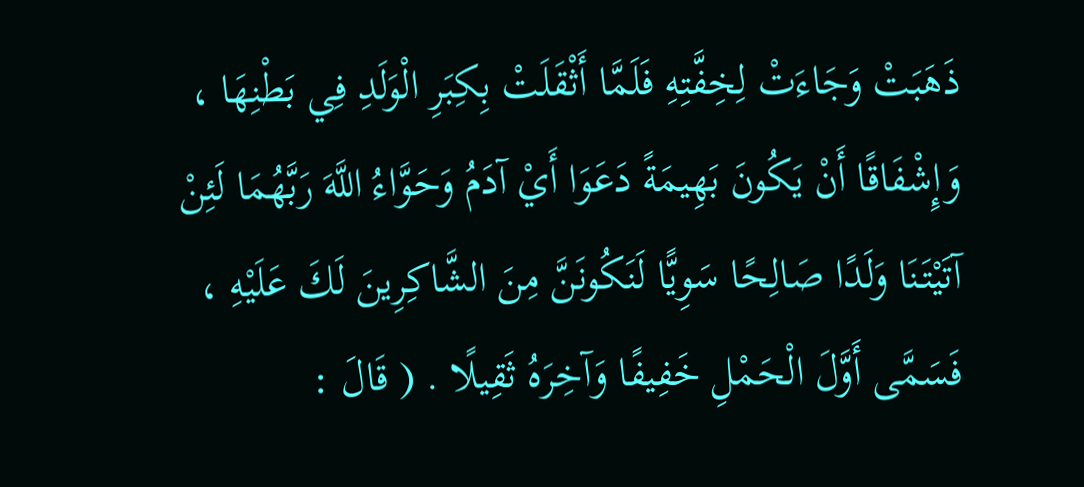ذَهَبَتْ وَجَاءَتْ لِخِفَّتِهِ فَلَمَّا أَثْقَلَتْ بِكِبَرِ الْوَلَدِ فِي بَطْنِهَا ، وَإِشْفَاقًا أَنْ يَكُونَ بَهِيمَةً دَعَوَا أَيْ آدَمُ وَحَوَّاءُ اللَّهَ رَبَّهُمَا لَئِنْ آتَيْتَنَا وَلَدًا صَالِحًا سَوِيًّا لَنَكُونَنَّ مِنَ الشَّاكِرِينَ لَكَ عَلَيْهِ ، فَسَمَّى أَوَّلَ الْحَمْلِ خَفِيفًا وَآخِرَهُ ثَقِيلًا . ( قَالَ :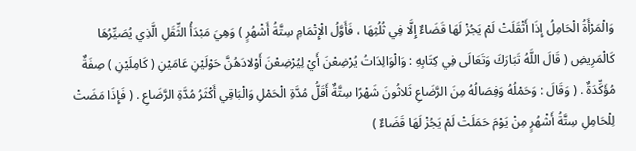وَالْمَرْأَةُ الْحَامِلُ إِذَا أَثْقَلَتْ لَمْ يَجُزْ لَهَا قَضَاءٌ إِلَّا فِي ثُلُثِهَا ، فَأَوَّلُ الْإِتْمَامِ سِتَّةُ أَشْهُرٍ ) وَهِيَ مَبْدَأُ الثِّقَلِ الَّذِي يُصَيِّرُهَا كَالْمَرِيضِ ( قَالَ اللَّهُ تَبَارَكَ وَتَعَالَى فِي كِتَابِهِ : وَالْوَالِدَاتُ يُرْضِعْنَ أَيْ لِيُرْضِعْنَ أَوْلادَهُنَّ حَوْلَيْنِ عَامَيْنِ ( كَامِلَيْنِ ) صِفَةٌ مُؤَكِّدَةٌ . ( وَقَالَ : وَحَمْلُهُ وَفِصَالُهُ مِنَ الرَّضَاعِ ثَلاثُونَ شَهْرًا سِتَّةٌ أَقَلُّ مُدَّةِ الْحَمْلِ وَالْبَاقِي أَكْثَرُ مُدَّةِ الرَّضَاعِ . ( فَإِذَا مَضَتْ لِلْحَامِلِ سِتَّةُ أَشْهُرٍ مِنْ يَوْمَ حَمَلَتْ لَمْ يَجُزْ لَهَا قَضَاءٌ )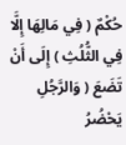حُكْمٌ ( فِي مَالِهَا إِلَّا فِي الثُّلُثِ ) إِلَى أَنْ تَضَعَ ( وَالرَّجُلِ يَحْضُرُ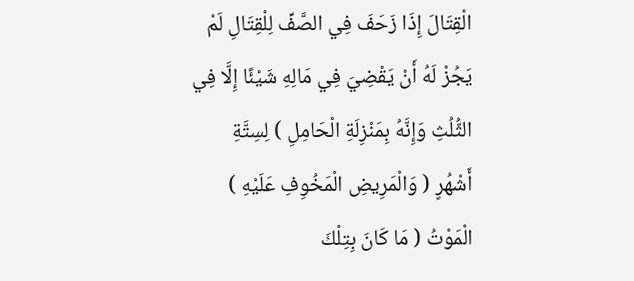الْقِتَالَ إِذَا زَحَفَ فِي الصَّفِّ لِلْقِتَالِ لَمْ يَجُزْ لَهُ أَنْ يَقْضِيَ فِي مَالِهِ شَيْئًا إِلَّا فِي الثُّلُثِ وَإِنَّهُ بِمَنْزِلَةِ الْحَامِلِ ) لِسِتَّةِ أَشْهُرٍ ( وَالْمَرِيضِ الْمَخُوِفِ عَلَيْهِ ) الْمَوْتُ ( مَا كَانَ بِتِلْكَ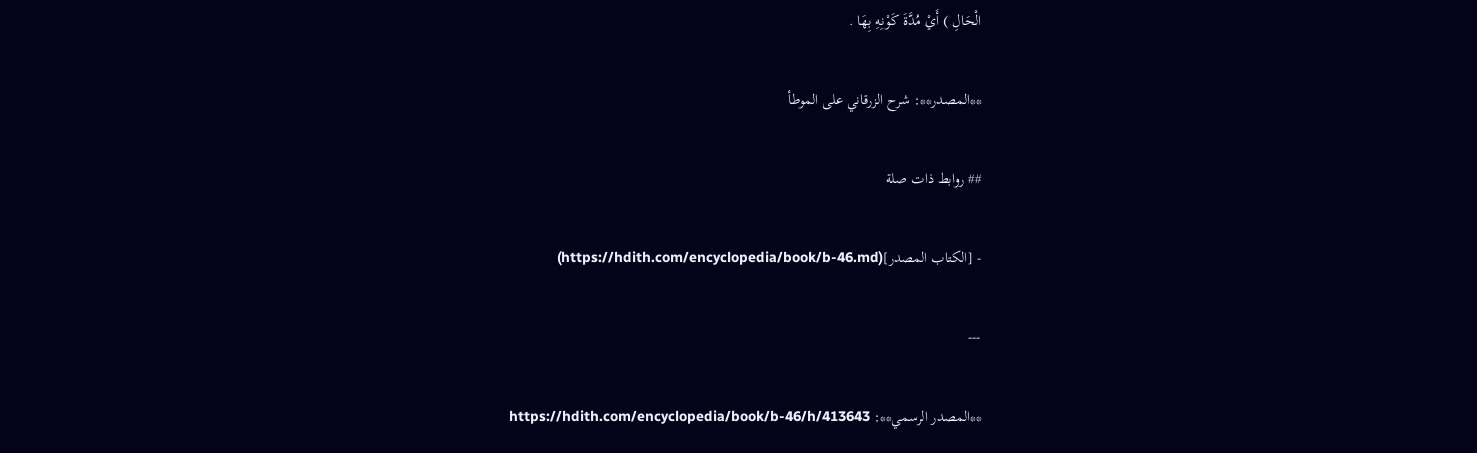الْحَالِ ) أَيْ مُدَّةَ كَوْنِهِ بِهَا .

**المصدر**: شرح الزرقاني على الموطأ

## روابط ذات صلة

- [الكتاب المصدر](https://hdith.com/encyclopedia/book/b-46.md)

---

**المصدر الرسمي**: https://hdith.com/encyclopedia/book/b-46/h/413643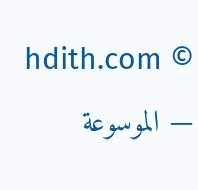© hdith.com — الموسوعة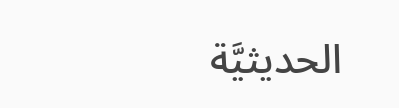الحديثيَّة